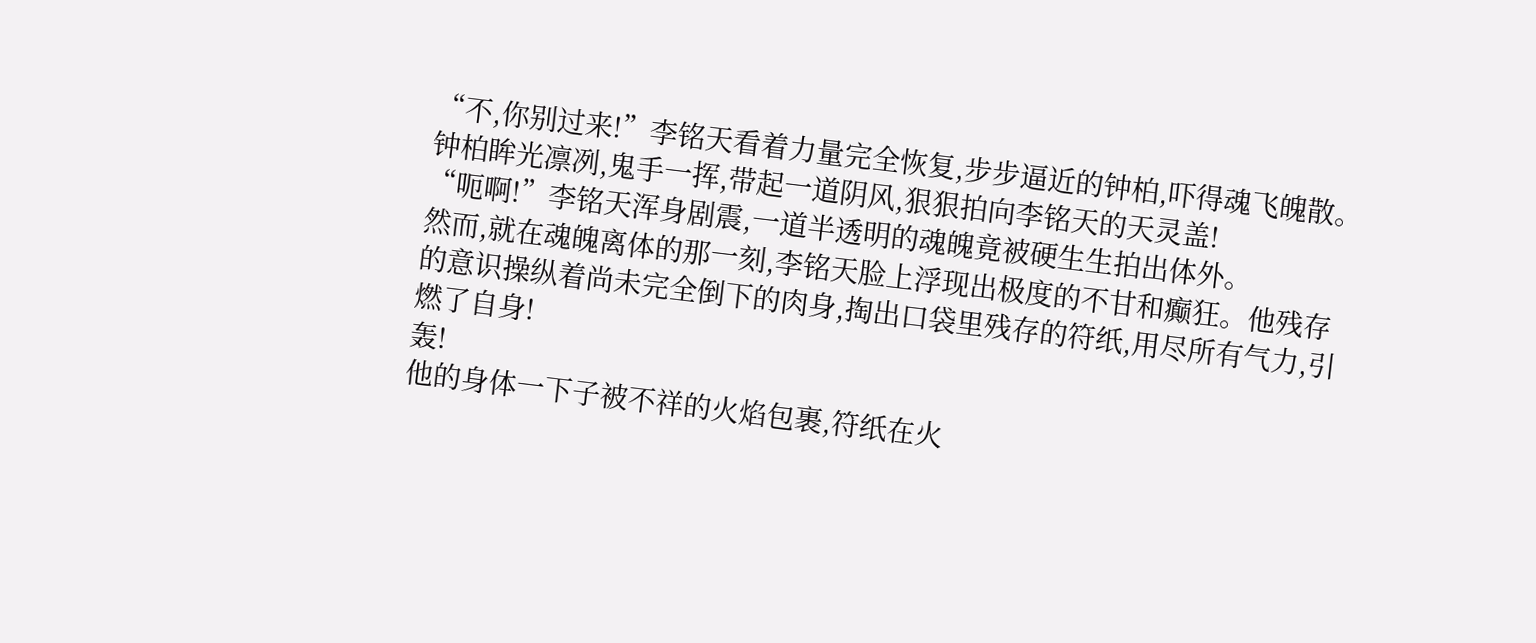“不,你别过来!”李铭天看着力量完全恢复,步步逼近的钟柏,吓得魂飞魄散。
钟柏眸光凛冽,鬼手一挥,带起一道阴风,狠狠拍向李铭天的天灵盖!
“呃啊!”李铭天浑身剧震,一道半透明的魂魄竟被硬生生拍出体外。
然而,就在魂魄离体的那一刻,李铭天脸上浮现出极度的不甘和癫狂。他残存的意识操纵着尚未完全倒下的肉身,掏出口袋里残存的符纸,用尽所有气力,引燃了自身!
轰!
他的身体一下子被不祥的火焰包裹,符纸在火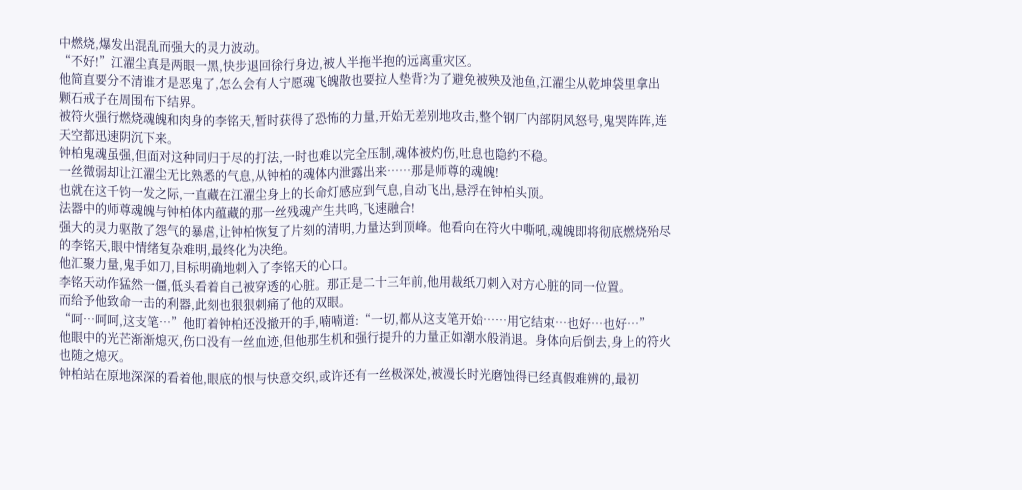中燃烧,爆发出混乱而强大的灵力波动。
“不好!”江濯尘真是两眼一黑,快步退回徐行身边,被人半拖半抱的远离重灾区。
他简直要分不清谁才是恶鬼了,怎么会有人宁愿魂飞魄散也要拉人垫背?为了避免被殃及池鱼,江濯尘从乾坤袋里拿出颗石戒子在周围布下结界。
被符火强行燃烧魂魄和肉身的李铭天,暂时获得了恐怖的力量,开始无差别地攻击,整个钢厂内部阴风怒号,鬼哭阵阵,连天空都迅速阴沉下来。
钟柏鬼魂虽强,但面对这种同归于尽的打法,一时也难以完全压制,魂体被灼伤,吐息也隐约不稳。
一丝微弱却让江濯尘无比熟悉的气息,从钟柏的魂体内泄露出来……那是师尊的魂魄!
也就在这千钧一发之际,一直藏在江濯尘身上的长命灯感应到气息,自动飞出,悬浮在钟柏头顶。
法器中的师尊魂魄与钟柏体内蕴藏的那一丝残魂产生共鸣,飞速融合!
强大的灵力驱散了怨气的暴虐,让钟柏恢复了片刻的清明,力量达到顶峰。他看向在符火中嘶吼,魂魄即将彻底燃烧殆尽的李铭天,眼中情绪复杂难明,最终化为决绝。
他汇聚力量,鬼手如刀,目标明确地刺入了李铭天的心口。
李铭天动作猛然一僵,低头看着自己被穿透的心脏。那正是二十三年前,他用裁纸刀刺入对方心脏的同一位置。
而给予他致命一击的利器,此刻也狠狠刺痛了他的双眼。
“呵…呵呵,这支笔…”他盯着钟柏还没撤开的手,喃喃道:“一切,都从这支笔开始……用它结束…也好…也好…”
他眼中的光芒渐渐熄灭,伤口没有一丝血迹,但他那生机和强行提升的力量正如潮水般消退。身体向后倒去,身上的符火也随之熄灭。
钟柏站在原地深深的看着他,眼底的恨与快意交织,或许还有一丝极深处,被漫长时光磨蚀得已经真假难辨的,最初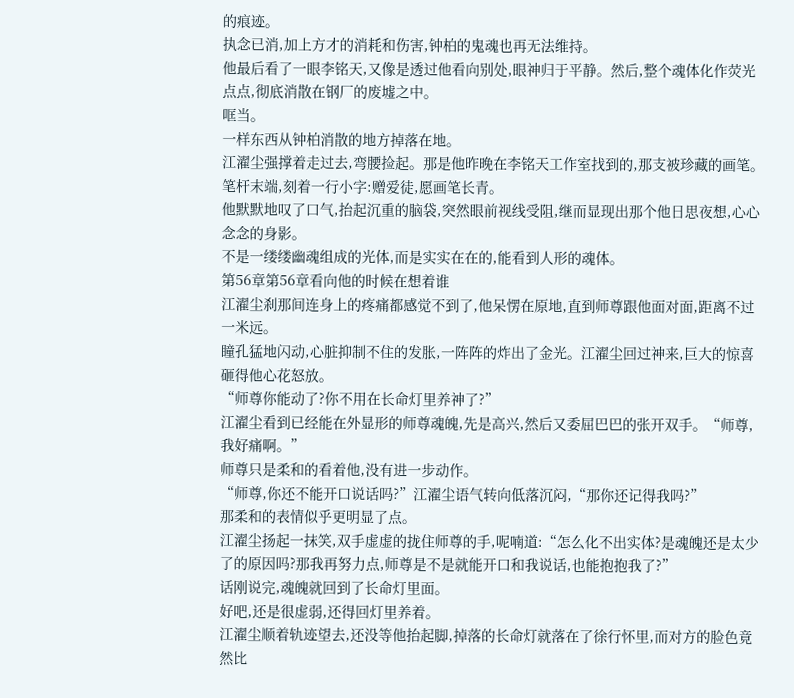的痕迹。
执念已消,加上方才的消耗和伤害,钟柏的鬼魂也再无法维持。
他最后看了一眼李铭天,又像是透过他看向别处,眼神归于平静。然后,整个魂体化作荧光点点,彻底消散在钢厂的废墟之中。
哐当。
一样东西从钟柏消散的地方掉落在地。
江濯尘强撑着走过去,弯腰捡起。那是他昨晚在李铭天工作室找到的,那支被珍藏的画笔。
笔杆末端,刻着一行小字:赠爱徒,愿画笔长青。
他默默地叹了口气,抬起沉重的脑袋,突然眼前视线受阻,继而显现出那个他日思夜想,心心念念的身影。
不是一缕缕幽魂组成的光体,而是实实在在的,能看到人形的魂体。
第56章第56章看向他的时候在想着谁
江濯尘刹那间连身上的疼痛都感觉不到了,他呆愣在原地,直到师尊跟他面对面,距离不过一米远。
瞳孔猛地闪动,心脏抑制不住的发胀,一阵阵的炸出了金光。江濯尘回过神来,巨大的惊喜砸得他心花怒放。
“师尊你能动了?你不用在长命灯里养神了?”
江濯尘看到已经能在外显形的师尊魂魄,先是高兴,然后又委屈巴巴的张开双手。“师尊,我好痛啊。”
师尊只是柔和的看着他,没有进一步动作。
“师尊,你还不能开口说话吗?”江濯尘语气转向低落沉闷,“那你还记得我吗?”
那柔和的表情似乎更明显了点。
江濯尘扬起一抹笑,双手虚虚的拢住师尊的手,呢喃道:“怎么化不出实体?是魂魄还是太少了的原因吗?那我再努力点,师尊是不是就能开口和我说话,也能抱抱我了?”
话刚说完,魂魄就回到了长命灯里面。
好吧,还是很虚弱,还得回灯里养着。
江濯尘顺着轨迹望去,还没等他抬起脚,掉落的长命灯就落在了徐行怀里,而对方的脸色竟然比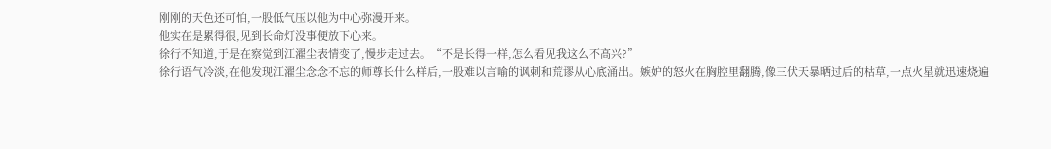刚刚的天色还可怕,一股低气压以他为中心弥漫开来。
他实在是累得很,见到长命灯没事便放下心来。
徐行不知道,于是在察觉到江濯尘表情变了,慢步走过去。“不是长得一样,怎么看见我这么不高兴?”
徐行语气冷淡,在他发现江濯尘念念不忘的师尊长什么样后,一股难以言喻的讽刺和荒谬从心底涌出。嫉妒的怒火在胸腔里翻腾,像三伏天暴晒过后的枯草,一点火星就迅速烧遍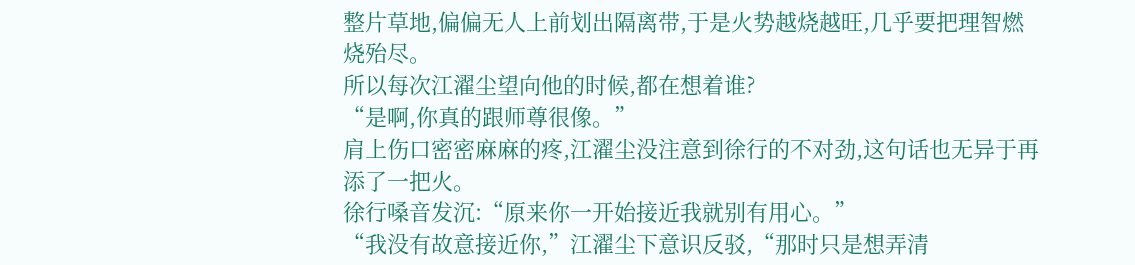整片草地,偏偏无人上前划出隔离带,于是火势越烧越旺,几乎要把理智燃烧殆尽。
所以每次江濯尘望向他的时候,都在想着谁?
“是啊,你真的跟师尊很像。”
肩上伤口密密麻麻的疼,江濯尘没注意到徐行的不对劲,这句话也无异于再添了一把火。
徐行嗓音发沉:“原来你一开始接近我就别有用心。”
“我没有故意接近你,”江濯尘下意识反驳,“那时只是想弄清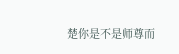楚你是不是师尊而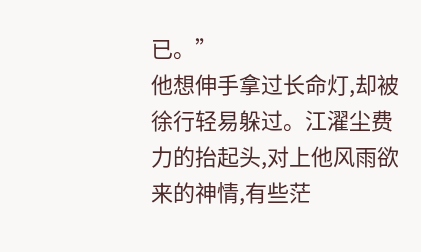已。”
他想伸手拿过长命灯,却被徐行轻易躲过。江濯尘费力的抬起头,对上他风雨欲来的神情,有些茫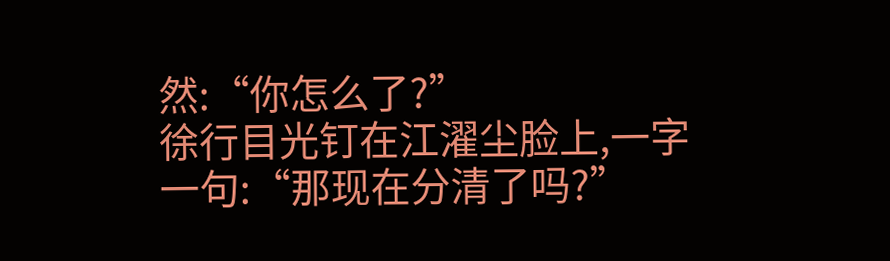然:“你怎么了?”
徐行目光钉在江濯尘脸上,一字一句:“那现在分清了吗?”